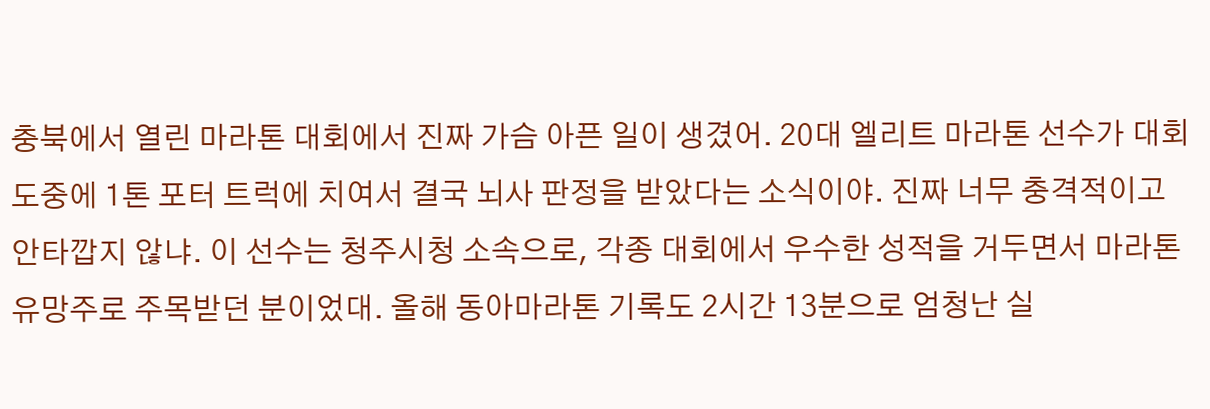충북에서 열린 마라톤 대회에서 진짜 가슴 아픈 일이 생겼어. 20대 엘리트 마라톤 선수가 대회 도중에 1톤 포터 트럭에 치여서 결국 뇌사 판정을 받았다는 소식이야. 진짜 너무 충격적이고 안타깝지 않냐. 이 선수는 청주시청 소속으로, 각종 대회에서 우수한 성적을 거두면서 마라톤 유망주로 주목받던 분이었대. 올해 동아마라톤 기록도 2시간 13분으로 엄청난 실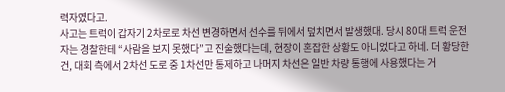력자였다고.
사고는 트럭이 갑자기 2차로로 차선 변경하면서 선수를 뒤에서 덮치면서 발생했대. 당시 80대 트럭 운전자는 경찰한테 “사람을 보지 못했다”고 진술했다는데, 현장이 혼잡한 상황도 아니었다고 하네. 더 황당한 건, 대회 측에서 2차선 도로 중 1차선만 통제하고 나머지 차선은 일반 차량 통행에 사용했다는 거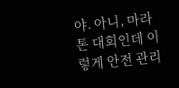야. 아니, 마라톤 대회인데 이렇게 안전 관리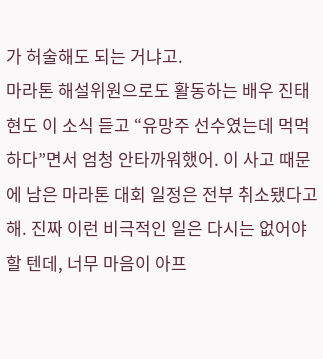가 허술해도 되는 거냐고.
마라톤 해설위원으로도 활동하는 배우 진태현도 이 소식 듣고 “유망주 선수였는데 먹먹하다”면서 엄청 안타까워했어. 이 사고 때문에 남은 마라톤 대회 일정은 전부 취소됐다고 해. 진짜 이런 비극적인 일은 다시는 없어야 할 텐데, 너무 마음이 아프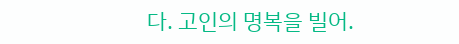다. 고인의 명복을 빌어.